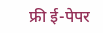फ्री ई-पेपर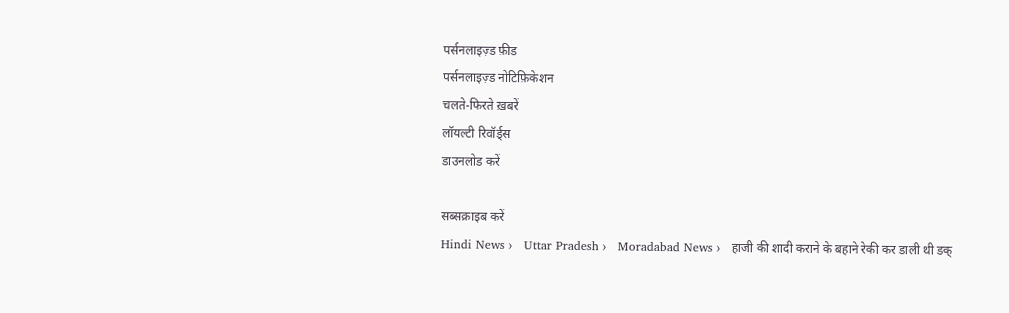पर्सनलाइज़्ड फ़ीड
पर्सनलाइज़्ड नोटिफ़िकेशन
चलते-फिरते ख़बरें
लॉयल्टी रिवॉर्ड्स
डाउनलोड करें

सब्सक्राइब करें
Hindi News ›   Uttar Pradesh ›   Moradabad News ›   हाजी की शादी कराने के बहाने रेकी कर डाली थी डक्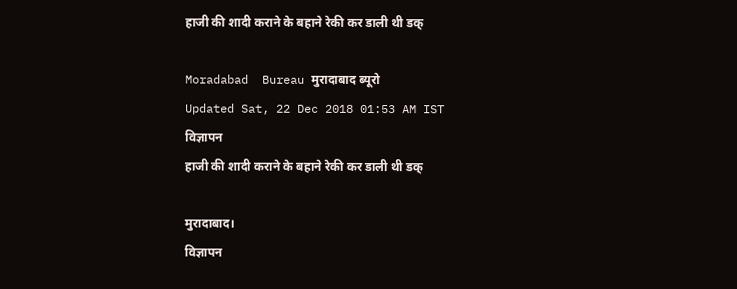हाजी की शादी कराने के बहाने रेकी कर डाली थी डक्

Moradabad  Bureau मुरादाबाद ब्यूरो
Updated Sat, 22 Dec 2018 01:53 AM IST
विज्ञापन
हाजी की शादी कराने के बहाने रेकी कर डाली थी डक्

मुरादाबाद।
विज्ञापन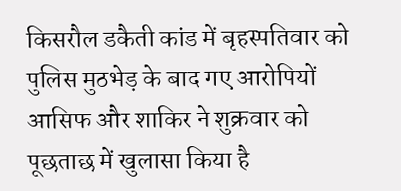किसरौल डकैती कांड में बृहस्पतिवार को पुलिस मुठभेड़ के बाद गए आरोपियों आसिफ और शाकिर ने शुक्रवार को पूछताछ में खुलासा किया है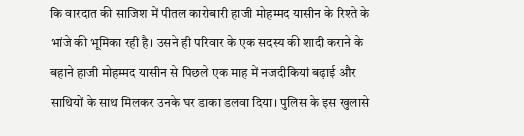कि वारदात की साजिश में पीतल कारोबारी हाजी मोहम्मद यासीन के रिश्ते के भांजे की भूमिका रही है। उसने ही परिवार के एक सदस्य की शादी कराने के बहाने हाजी मोहम्मद यासीन से पिछले एक माह में नजदीकियां बढ़ाई और साथियों के साथ मिलकर उनके घर डाका डलवा दिया। पुलिस के इस खुलासे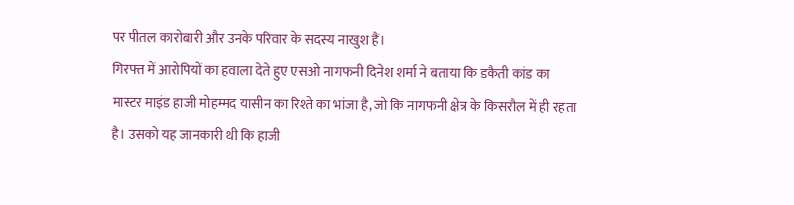पर पीतल कारोबारी और उनके परिवार के सदस्य नाखुश हैं।
गिरफ्त में आरोपियों का हवाला देते हुए एसओ नागफनी दिनेश शर्मा ने बताया कि डकैती कांड का मास्टर माइंड हाजी मोहम्मद यासीन का रिश्ते का भांजा है, जो कि नागफनी क्षेत्र के किसरौल में ही रहता है। उसको यह जानकारी थी कि हाजी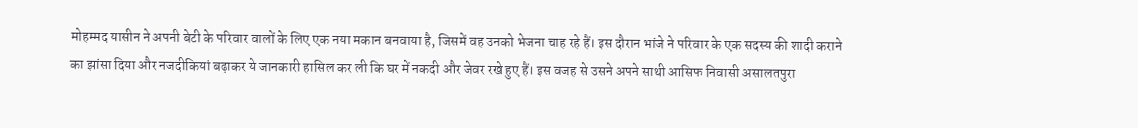मोहम्मद यासीन ने अपनी बेटी के परिवार वालों के लिए एक नया मकान बनवाया है, जिसमें वह उनको भेजना चाह रहे हैं। इस दौरान भांजे ने परिवार के एक सदस्य की शादी कराने का झांसा दिया और नजदीकियां बढ़ाकर ये जानकारी हासिल कर ली कि घर में नकदी और जेवर रखे हुए हैं। इस वजह से उसने अपने साथी आसिफ निवासी असालतपुरा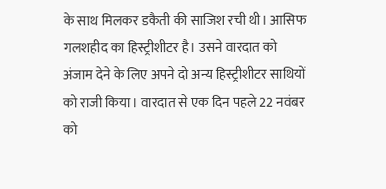के साथ मिलकर डकैती की साजिश रची थी। आसिफ गलशहीद का हिस्ट्रीशीटर है। उसने वारदात को अंजाम देने के लिए अपने दो अन्य हिस्ट्रीशीटर साथियों को राजी किया। वारदात से एक दिन पहले 22 नवंबर को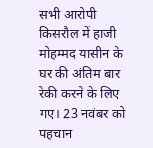सभी आरोपी किसरौल में हाजी मोहम्मद यासीन के घर की अंतिम बार रेकी करने के लिए गए। 23 नवंबर को पहचान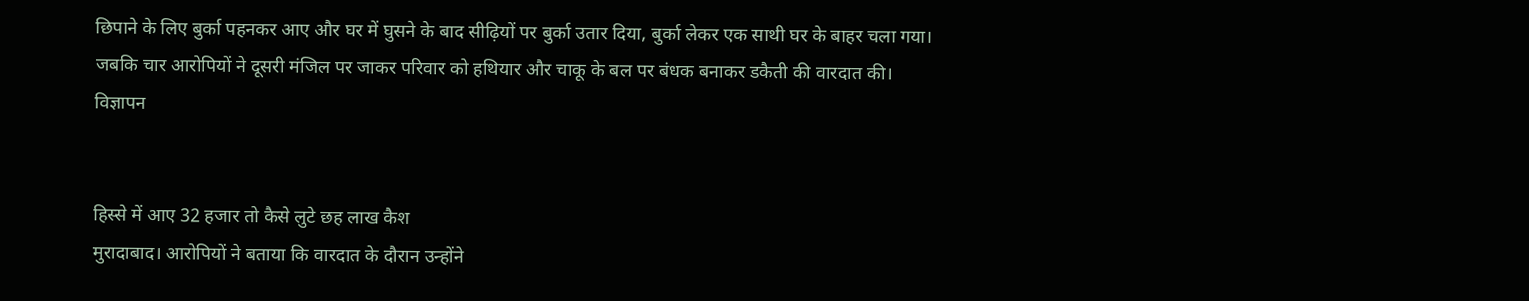छिपाने के लिए बुर्का पहनकर आए और घर में घुसने के बाद सीढ़ियों पर बुर्का उतार दिया, बुर्का लेकर एक साथी घर के बाहर चला गया। जबकि चार आरोपियों ने दूसरी मंजिल पर जाकर परिवार को हथियार और चाकू के बल पर बंधक बनाकर डकैती की वारदात की।
विज्ञापन


हिस्से में आए 32 हजार तो कैसे लुटे छह लाख कैश
मुरादाबाद। आरोपियों ने बताया कि वारदात के दौरान उन्होंने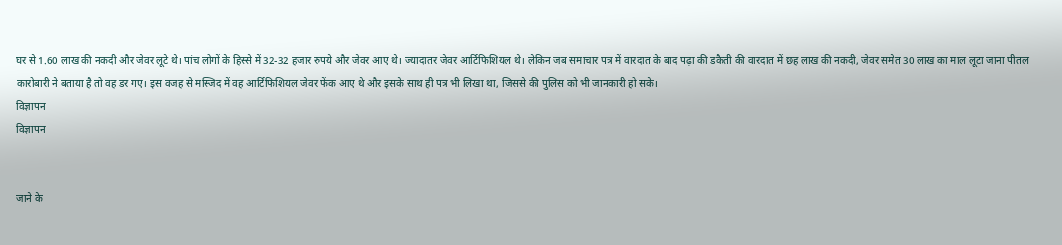घर से 1.60 लाख की नकदी और जेवर लूटे थे। पांच लोगों के हिस्से में 32-32 हजार रुपये और जेवर आए थे। ज्यादातर जेवर आर्टिफिशियल थे। लेकिन जब समाचार पत्र में वारदात के बाद पढ़ा की डकैती की वारदात में छह लाख की नकदी, जेवर समेत 30 लाख का माल लूटा जाना पीतल कारोबारी ने बताया है तो वह डर गए। इस वजह से मस्जिद में वह आर्टिफिशियल जेवर फेंक आए थे और इसके साथ ही पत्र भी लिखा था, जिससे की पुलिस को भी जानकारी हो सके।
विज्ञापन
विज्ञापन


जाने के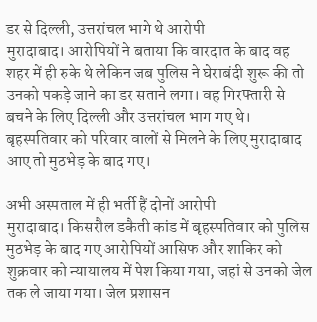डर से दिल्ली, उत्तरांचल भागे थे आरोपी
मुरादाबाद। आरोपियों ने बताया कि वारदात के बाद वह शहर में ही रुके थे लेकिन जब पुलिस ने घेराबंदी शुरू की तो उनको पकड़े जाने का डर सताने लगा। वह गिरफ्तारी से बचने के लिए दिल्ली और उत्तरांचल भाग गए थे। बृहस्पतिवार को परिवार वालों से मिलने के लिए मुरादाबाद आए तो मुठभेड़ के बाद गए।

अभी अस्पताल में ही भर्ती हैं दोनों आरोपी
मुरादाबाद। किसरौल डकैती कांड में बृहस्पतिवार को पुलिस मुठभेड़ के बाद गए आरोपियों आसिफ और शाकिर को शुक्रवार को न्यायालय में पेश किया गया, जहां से उनको जेल तक ले जाया गया। जेल प्रशासन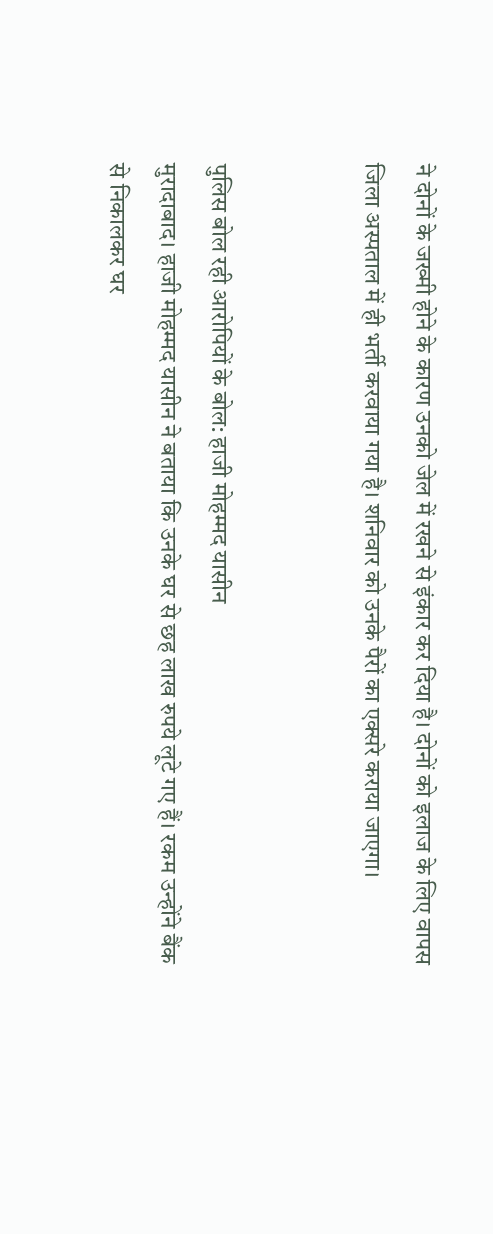ने दोनों के जख्मी होने के कारण उनको जेल में रखने से इंकार कर दिया है। दोनों को इलाज के लिए वापस जिला अस्पताल में ही भर्ती करवाया गया है। शनिवार को उनके पैरों का एक्सरे कराया जाएगा।


पुलिस बोल रही आरोपियों के बोल: हाजी मोहम्मद यासीन
मुरादाबाद। हाजी मोहम्मद यासीन ने बताया कि उनके घर से छह लाख रुपये लूटे गए हैं। रकम उन्होंने बैंक से निकालकर घर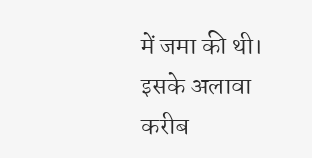में जमा की थी। इसके अलावा करीब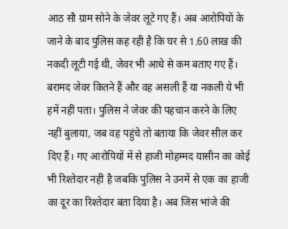आठ सौ ग्राम सोने के जेवर लूटे गए हैं। अब आरोपियों के जाने के बाद पुलिस कह रही है कि घर से 1.60 लाख की नकदी लूटी गई थी, जेवर भी आधे से कम बताए गए हैं। बरामद जेवर कितने हैं और वह असली हैं या नकली ये भी हमें नहीं पता। पुलिस ने जेवर की पहचान करने के लिए नहीं बुलाया, जब वह पहुंचे तो बताया कि जेवर सील कर दिए हैं। गए आरोपियों में से हाजी मोहम्मद यासीन का कोई भी रिश्तेदार नहीं है जबकि पुलिस ने उनमें से एक का हाजी का दूर का रिश्तेदार बता दिया है। अब जिस भांजे की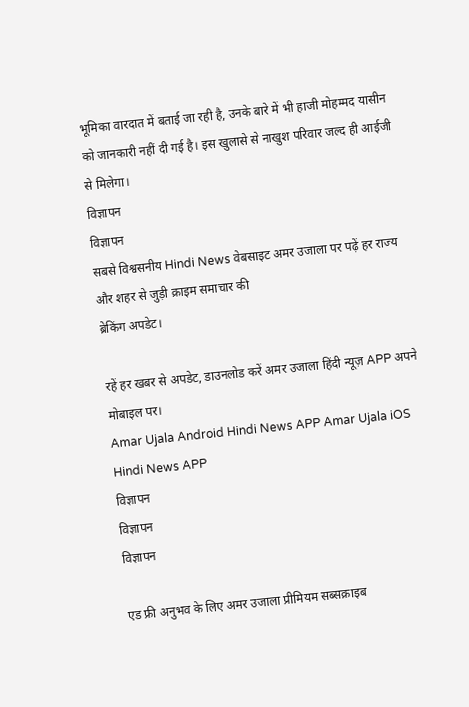भूमिका वारदात में बताई जा रही है, उनके बारे में भी हाजी मोहम्मद यासीन को जानकारी नहीं दी गई है। इस खुलासे से नाखुश परिवार जल्द ही आईजी से मिलेगा।
विज्ञापन
विज्ञापन
सबसे विश्वसनीय Hindi News वेबसाइट अमर उजाला पर पढ़ें हर राज्य और शहर से जुड़ी क्राइम समाचार की
ब्रेकिंग अपडेट।

रहें हर खबर से अपडेट, डाउनलोड करें अमर उजाला हिंदी न्यूज़ APP अपने मोबाइल पर।
Amar Ujala Android Hindi News APP Amar Ujala iOS Hindi News APP
विज्ञापन
विज्ञापन
विज्ञापन

एड फ्री अनुभव के लिए अमर उजाला प्रीमियम सब्सक्राइब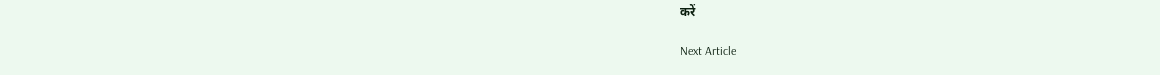करें

Next Article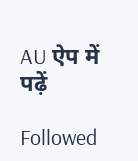AU ऐप में पढ़ें

Followed